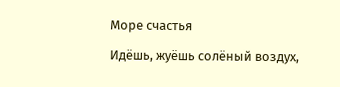Море счастья

Идёшь, жуёшь солёный воздух,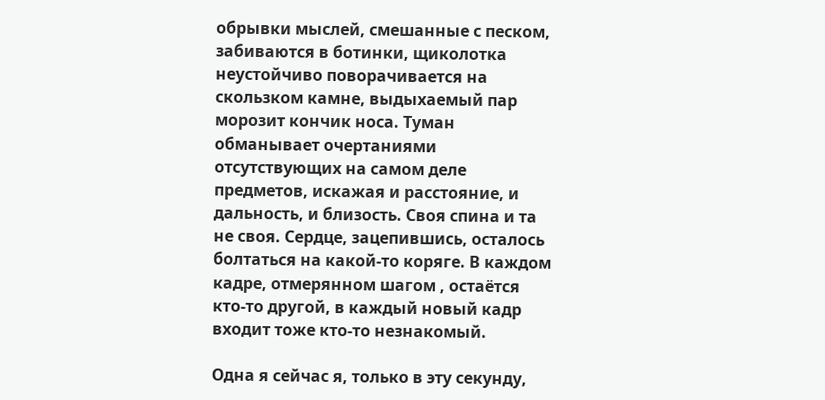обрывки мыслей, смешанные с песком, забиваются в ботинки, щиколотка неустойчиво поворачивается на скользком камне, выдыхаемый пар морозит кончик носа. Туман обманывает очертаниями отсутствующих на самом деле предметов, искажая и расстояние, и дальность, и близость. Своя спина и та не своя. Сердце, зацепившись, осталось болтаться на какой-то коряге. В каждом кадре, отмерянном шагом , остаётся кто-то другой, в каждый новый кадр входит тоже кто-то незнакомый.

Одна я сейчас я, только в эту секунду,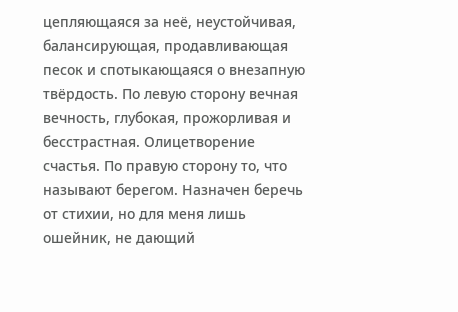цепляющаяся за неё, неустойчивая, балансирующая, продавливающая песок и спотыкающаяся о внезапную твёрдость. По левую сторону вечная вечность, глубокая, прожорливая и бесстрастная. Олицетворение счастья. По правую сторону то, что называют берегом. Назначен беречь от стихии, но для меня лишь ошейник, не дающий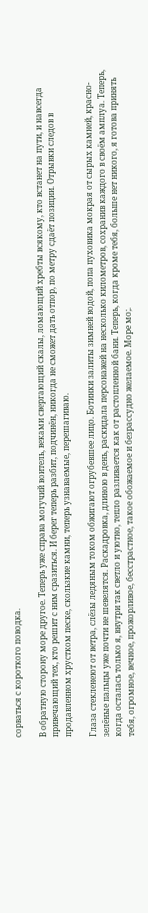сорваться с короткого поводка.

В обратную сторону море другое. Теперь уже справа могучий воитель, веками свергающий скалы, ломающий хребты всякому, кто встанет на пути, и навсегда привечающий тех, кто решит с ним сразиться. И берег теперь разбит, подчинён, никогда не сможет дать отпор, по метру сдаёт позиции. Отрывки следов в продавленном хрустком песке, скользкие камни, теперь узнаваемые, перешагиваю.

Глаза стекленеют от ветра, слёзы ледяным током обжигают огрубевшее лицо. Ботинки залиты зимней водой, попа пуховика мокрая от сырых камней, красно-зелёные пальцы уже почти не шевелятся. Раскадровка, длиною в день, раскидала персонажей на несколько километров, сохранив каждого в своём амплуа. Теперь, когда осталась только я, внутри так светло и уютно, тепло разливается как от растопленной бани. Теперь, когда кроме тебя, больше нет никого, я готова принять тебя, огромное, вечное, прожорливое, бесстрастное, такое обожаемое и безрассудно желаемое. Море мо;.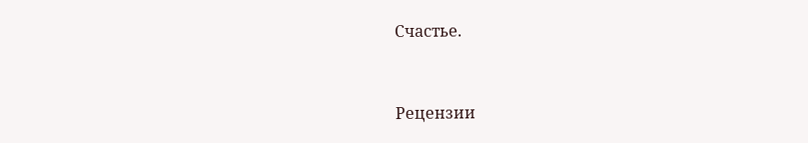Счастье.


Рецензии